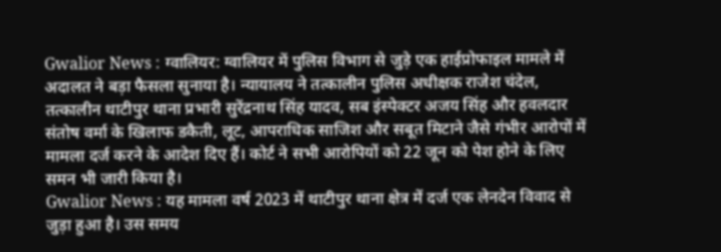Gwalior News : ग्वालियर: ग्वालियर में पुलिस विभाग से जुड़े एक हाईप्रोफाइल मामले में अदालत ने बड़ा फैसला सुनाया है। न्यायालय ने तत्कालीन पुलिस अधीक्षक राजेश चंदेल, तत्कालीन थाटीपुर थाना प्रभारी सुरेंद्रनाथ सिंह यादव, सब इंस्पेक्टर अजय सिंह और हवलदार संतोष वर्मा के खिलाफ डकैती, लूट, आपराधिक साजिश और सबूत मिटाने जैसे गंभीर आरोपों में मामला दर्ज करने के आदेश दिए हैं। कोर्ट ने सभी आरोपियों को 22 जून को पेश होने के लिए समन भी जारी किया है।
Gwalior News : यह मामला वर्ष 2023 में थाटीपुर थाना क्षेत्र में दर्ज एक लेनदेन विवाद से जुड़ा हुआ है। उस समय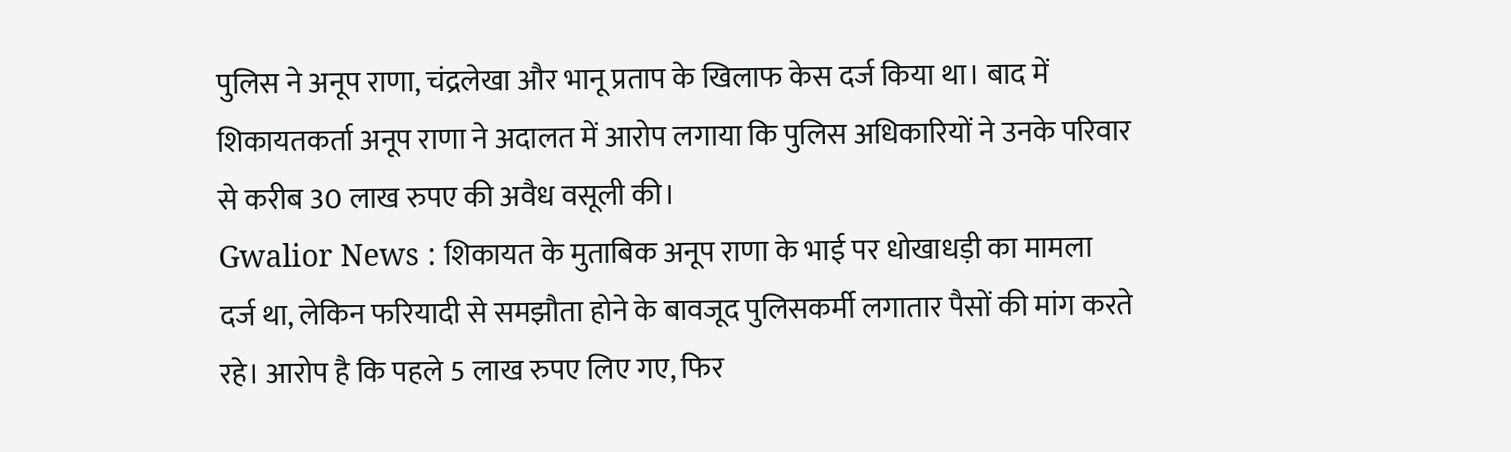पुलिस ने अनूप राणा, चंद्रलेखा और भानू प्रताप के खिलाफ केस दर्ज किया था। बाद में शिकायतकर्ता अनूप राणा ने अदालत में आरोप लगाया कि पुलिस अधिकारियों ने उनके परिवार से करीब 30 लाख रुपए की अवैध वसूली की।
Gwalior News : शिकायत के मुताबिक अनूप राणा के भाई पर धोखाधड़ी का मामला दर्ज था, लेकिन फरियादी से समझौता होने के बावजूद पुलिसकर्मी लगातार पैसों की मांग करते रहे। आरोप है कि पहले 5 लाख रुपए लिए गए, फिर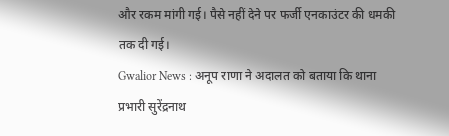और रकम मांगी गई। पैसे नहीं देने पर फर्जी एनकाउंटर की धमकी तक दी गई।
Gwalior News : अनूप राणा ने अदालत को बताया कि थाना प्रभारी सुरेंद्रनाथ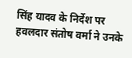सिंह यादव के निर्देश पर हवलदार संतोष वर्मा ने उनके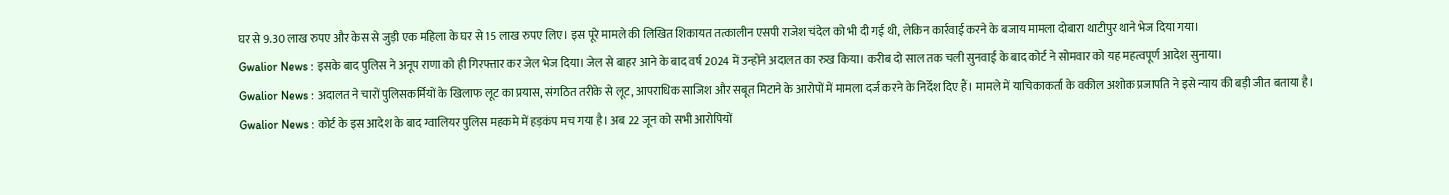घर से 9.30 लाख रुपए और केस से जुड़ी एक महिला के घर से 15 लाख रुपए लिए। इस पूरे मामले की लिखित शिकायत तत्कालीन एसपी राजेश चंदेल को भी दी गई थी, लेकिन कार्रवाई करने के बजाय मामला दोबारा थाटीपुर थाने भेज दिया गया।
Gwalior News : इसके बाद पुलिस ने अनूप राणा को ही गिरफ्तार कर जेल भेज दिया। जेल से बाहर आने के बाद वर्ष 2024 में उन्होंने अदालत का रुख किया। करीब दो साल तक चली सुनवाई के बाद कोर्ट ने सोमवार को यह महत्वपूर्ण आदेश सुनाया।
Gwalior News : अदालत ने चारों पुलिसकर्मियों के खिलाफ लूट का प्रयास, संगठित तरीके से लूट, आपराधिक साजिश और सबूत मिटाने के आरोपों में मामला दर्ज करने के निर्देश दिए हैं। मामले में याचिकाकर्ता के वकील अशोक प्रजापति ने इसे न्याय की बड़ी जीत बताया है।
Gwalior News : कोर्ट के इस आदेश के बाद ग्वालियर पुलिस महकमे में हड़कंप मच गया है। अब 22 जून को सभी आरोपियों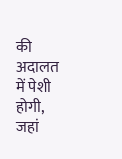की अदालत में पेशी होगी, जहां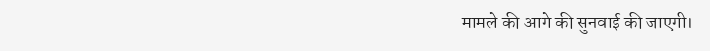मामले की आगे की सुनवाई की जाएगी।